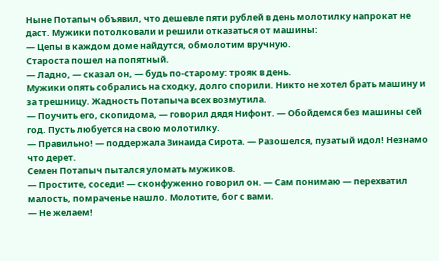Ныне Потапыч объявил, что дешевле пяти рублей в день молотилку напрокат не даст. Мужики потолковали и решили отказаться от машины:
— Цепы в каждом доме найдутся, обмолотим вручную.
Староста пошел на попятный.
— Ладно, — сказал он, — будь по-старому: трояк в день.
Мужики опять собрались на сходку, долго спорили. Никто не хотел брать машину и за трешницу. Жадность Потапыча всех возмутила.
— Поучить его, скопидома, — говорил дядя Нифонт. — Обойдемся без машины сей год. Пусть любуется на свою молотилку.
— Правильно! — поддержала Зинаида Сирота. — Разошелся, пузатый идол! Незнамо что дерет.
Семен Потапыч пытался уломать мужиков.
— Простите, соседи! — сконфуженно говорил он. — Сам понимаю — перехватил малость, помраченье нашло. Молотите, бог с вами.
— Не желаем!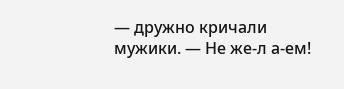— дружно кричали мужики. — Не же-л а-ем!